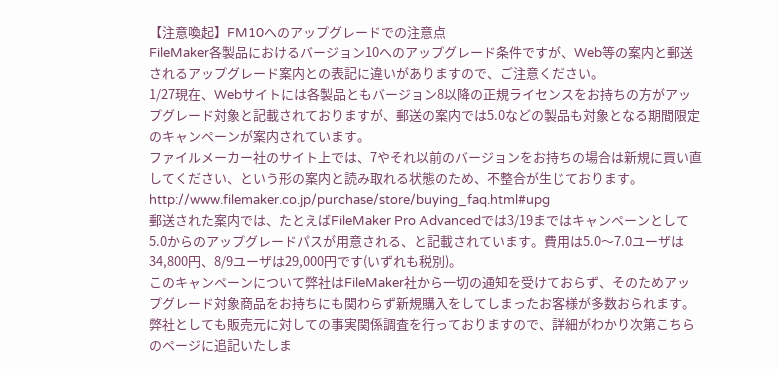【注意喚起】FM10へのアップグレードでの注意点
FileMaker各製品におけるバージョン10へのアップグレード条件ですが、Web等の案内と郵送されるアップグレード案内との表記に違いがありますので、ご注意ください。
1/27現在、Webサイトには各製品ともバージョン8以降の正規ライセンスをお持ちの方がアップグレード対象と記載されておりますが、郵送の案内では5.0などの製品も対象となる期間限定のキャンペーンが案内されています。
ファイルメーカー社のサイト上では、7やそれ以前のバージョンをお持ちの場合は新規に買い直してください、という形の案内と読み取れる状態のため、不整合が生じております。
http://www.filemaker.co.jp/purchase/store/buying_faq.html#upg
郵送された案内では、たとえばFileMaker Pro Advancedでは3/19まではキャンペーンとして5.0からのアップグレードパスが用意される、と記載されています。費用は5.0〜7.0ユーザは34,800円、8/9ユーザは29,000円です(いずれも税別)。
このキャンペーンについて弊社はFileMaker社から一切の通知を受けておらず、そのためアップグレード対象商品をお持ちにも関わらず新規購入をしてしまったお客様が多数おられます。弊社としても販売元に対しての事実関係調査を行っておりますので、詳細がわかり次第こちらのページに追記いたしま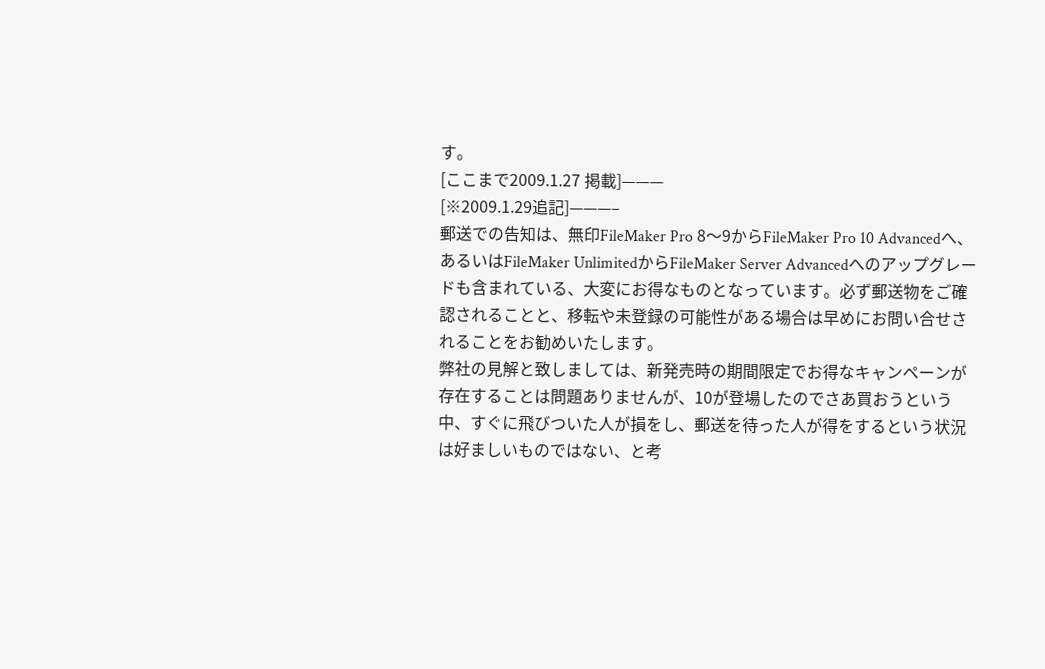す。
[ここまで2009.1.27 掲載]———
[※2009.1.29追記]———–
郵送での告知は、無印FileMaker Pro 8〜9からFileMaker Pro 10 Advancedへ、あるいはFileMaker UnlimitedからFileMaker Server Advancedへのアップグレードも含まれている、大変にお得なものとなっています。必ず郵送物をご確認されることと、移転や未登録の可能性がある場合は早めにお問い合せされることをお勧めいたします。
弊社の見解と致しましては、新発売時の期間限定でお得なキャンペーンが存在することは問題ありませんが、10が登場したのでさあ買おうという中、すぐに飛びついた人が損をし、郵送を待った人が得をするという状況は好ましいものではない、と考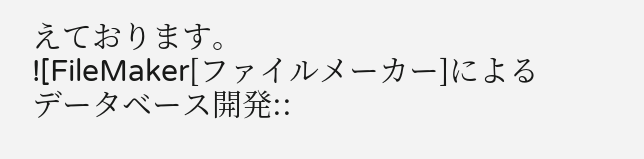えております。
![FileMaker[ファイルメーカー]によるデータベース開発::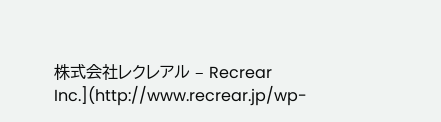株式会社レクレアル – Recrear Inc.](http://www.recrear.jp/wp-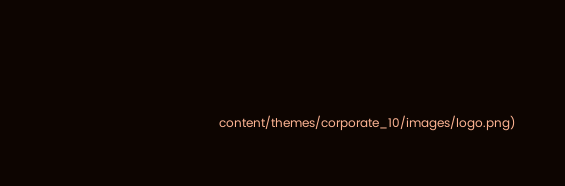content/themes/corporate_10/images/logo.png)